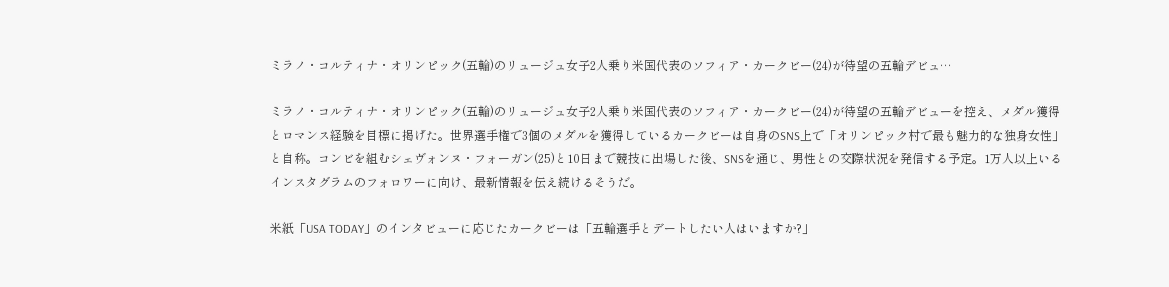ミラノ・コルティナ・オリンピック(五輪)のリュージュ女子2人乗り米国代表のソフィア・カークビー(24)が待望の五輪デビュ…

ミラノ・コルティナ・オリンピック(五輪)のリュージュ女子2人乗り米国代表のソフィア・カークビー(24)が待望の五輪デビューを控え、メダル獲得とロマンス経験を目標に掲げた。世界選手権で3個のメダルを獲得しているカークビーは自身のSNS上で「オリンピック村で最も魅力的な独身女性」と自称。コンビを組むシェヴォンヌ・フォーガン(25)と10日まで競技に出場した後、SNSを通じ、男性との交際状況を発信する予定。1万人以上いるインスタグラムのフォロワーに向け、最新情報を伝え続けるそうだ。

米紙「USA TODAY」のインタビューに応じたカークビーは「五輪選手とデートしたい人はいますか?」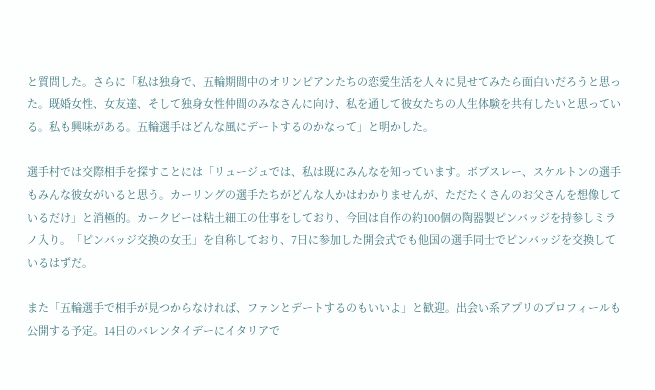と質問した。さらに「私は独身で、五輪期間中のオリンピアンたちの恋愛生活を人々に見せてみたら面白いだろうと思った。既婚女性、女友達、そして独身女性仲間のみなさんに向け、私を通して彼女たちの人生体験を共有したいと思っている。私も興味がある。五輪選手はどんな風にデートするのかなって」と明かした。

選手村では交際相手を探すことには「リュージュでは、私は既にみんなを知っています。ボブスレー、スケルトンの選手もみんな彼女がいると思う。カーリングの選手たちがどんな人かはわかりませんが、ただたくさんのお父さんを想像しているだけ」と消極的。カークビーは粘土細工の仕事をしており、今回は自作の約100個の陶器製ピンバッジを持参しミラノ入り。「ピンバッジ交換の女王」を自称しており、7日に参加した開会式でも他国の選手同士でピンバッジを交換しているはずだ。

また「五輪選手で相手が見つからなければ、ファンとデートするのもいいよ」と歓迎。出会い系アプリのプロフィールも公開する予定。14日のバレンタイデーにイタリアで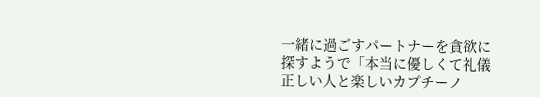一緒に過ごすパートナーを貪欲に探すようで「本当に優しくて礼儀正しい人と楽しいカプチーノ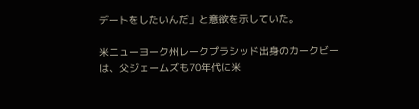デートをしたいんだ」と意欲を示していた。

米ニューヨーク州レークプラシッド出身のカークビーは、父ジェームズも70年代に米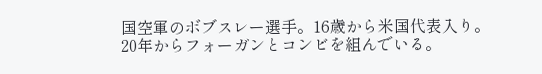国空軍のボブスレー選手。16歳から米国代表入り。20年からフォーガンとコンビを組んでいる。